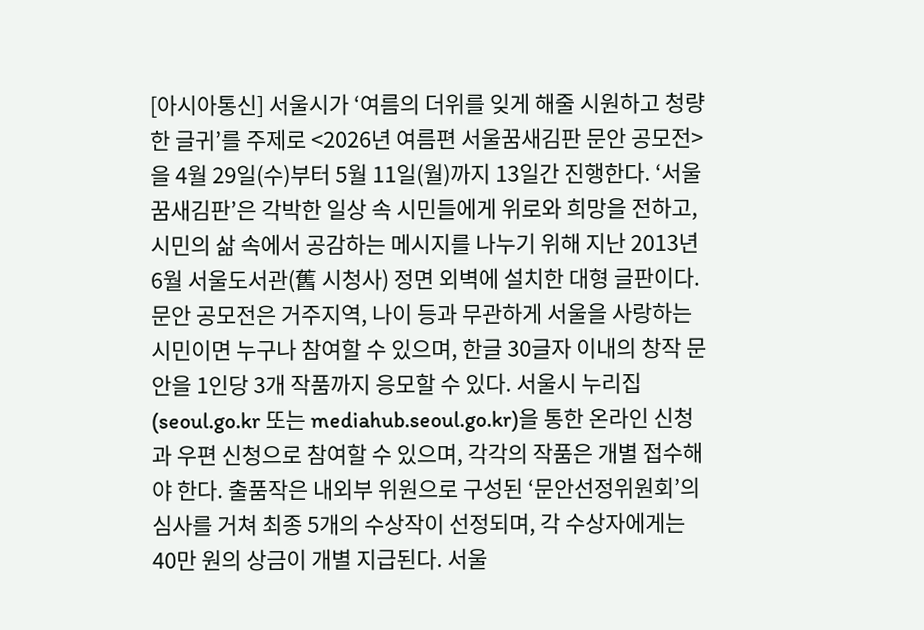[아시아통신] 서울시가 ‘여름의 더위를 잊게 해줄 시원하고 청량한 글귀’를 주제로 <2026년 여름편 서울꿈새김판 문안 공모전>을 4월 29일(수)부터 5월 11일(월)까지 13일간 진행한다. ‘서울꿈새김판’은 각박한 일상 속 시민들에게 위로와 희망을 전하고, 시민의 삶 속에서 공감하는 메시지를 나누기 위해 지난 2013년 6월 서울도서관(舊 시청사) 정면 외벽에 설치한 대형 글판이다. 문안 공모전은 거주지역, 나이 등과 무관하게 서울을 사랑하는 시민이면 누구나 참여할 수 있으며, 한글 30글자 이내의 창작 문안을 1인당 3개 작품까지 응모할 수 있다. 서울시 누리집(seoul.go.kr 또는 mediahub.seoul.go.kr)을 통한 온라인 신청과 우편 신청으로 참여할 수 있으며, 각각의 작품은 개별 접수해야 한다. 출품작은 내외부 위원으로 구성된 ‘문안선정위원회’의 심사를 거쳐 최종 5개의 수상작이 선정되며, 각 수상자에게는 40만 원의 상금이 개별 지급된다. 서울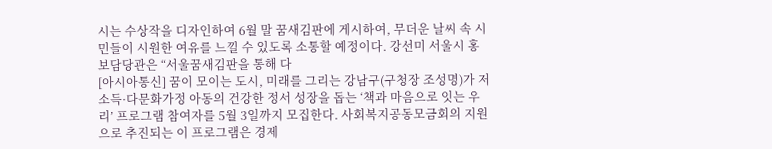시는 수상작을 디자인하여 6월 말 꿈새김판에 게시하여, 무더운 날씨 속 시민들이 시원한 여유를 느낄 수 있도록 소통할 예정이다. 강선미 서울시 홍보담당관은 “서울꿈새김판을 통해 다
[아시아통신] 꿈이 모이는 도시, 미래를 그리는 강남구(구청장 조성명)가 저소득·다문화가정 아동의 건강한 정서 성장을 돕는 ‘책과 마음으로 잇는 우리’ 프로그램 참여자를 5월 3일까지 모집한다. 사회복지공동모금회의 지원으로 추진되는 이 프로그램은 경제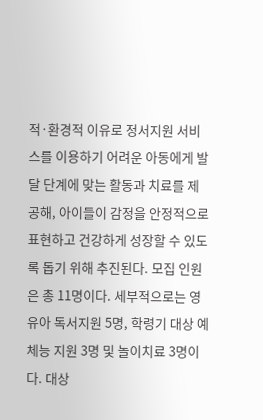적·환경적 이유로 정서지원 서비스를 이용하기 어려운 아동에게 발달 단계에 맞는 활동과 치료를 제공해, 아이들이 감정을 안정적으로 표현하고 건강하게 성장할 수 있도록 돕기 위해 추진된다. 모집 인원은 총 11명이다. 세부적으로는 영유아 독서지원 5명, 학령기 대상 예체능 지원 3명 및 놀이치료 3명이다. 대상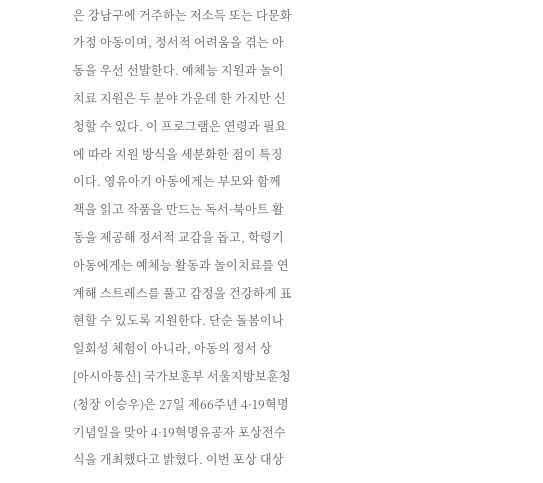은 강남구에 거주하는 저소득 또는 다문화가정 아동이며, 정서적 어려움을 겪는 아동을 우선 선발한다. 예체능 지원과 놀이치료 지원은 두 분야 가운데 한 가지만 신청할 수 있다. 이 프로그램은 연령과 필요에 따라 지원 방식을 세분화한 점이 특징이다. 영유아기 아동에게는 부모와 함께 책을 읽고 작품을 만드는 독서·북아트 활동을 제공해 정서적 교감을 돕고, 학령기 아동에게는 예체능 활동과 놀이치료를 연계해 스트레스를 풀고 감정을 건강하게 표현할 수 있도록 지원한다. 단순 돌봄이나 일회성 체험이 아니라, 아동의 정서 상
[아시아통신] 국가보훈부 서울지방보훈청(청장 이승우)은 27일 제66주년 4·19혁명기념일을 맞아 4·19혁명유공자 포상전수식을 개최했다고 밝혔다. 이번 포상 대상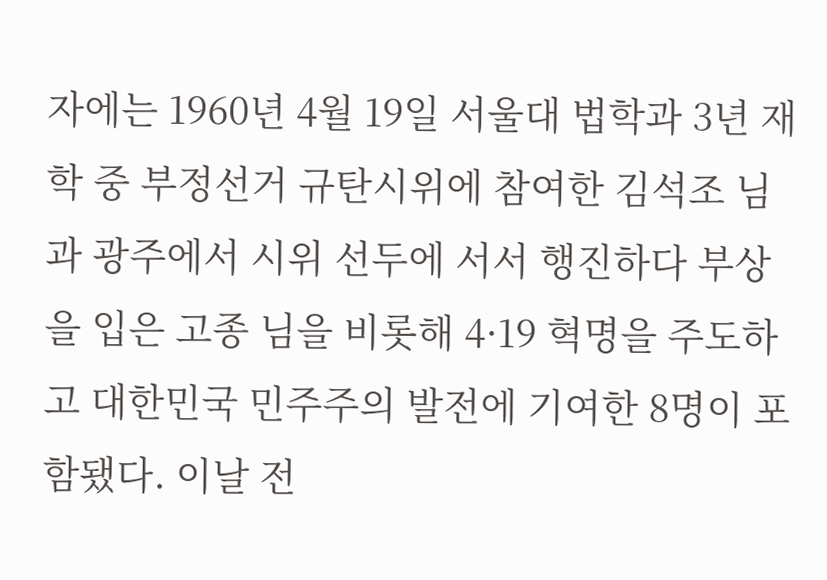자에는 1960년 4월 19일 서울대 법학과 3년 재학 중 부정선거 규탄시위에 참여한 김석조 님과 광주에서 시위 선두에 서서 행진하다 부상을 입은 고종 님을 비롯해 4·19 혁명을 주도하고 대한민국 민주주의 발전에 기여한 8명이 포함됐다. 이날 전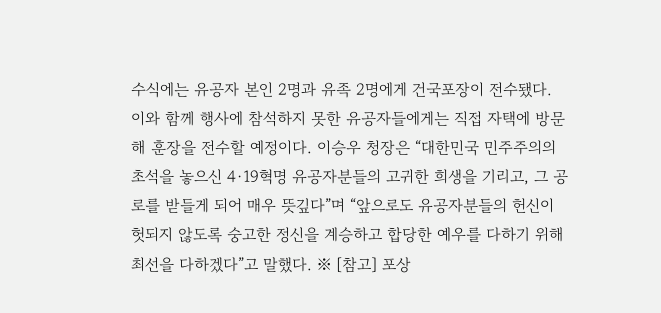수식에는 유공자 본인 2명과 유족 2명에게 건국포장이 전수됐다. 이와 함께 행사에 참석하지 못한 유공자들에게는 직접 자택에 방문해 훈장을 전수할 예정이다. 이승우 청장은 “대한민국 민주주의의 초석을 놓으신 4·19혁명 유공자분들의 고귀한 희생을 기리고, 그 공로를 받들게 되어 매우 뜻깊다”며 “앞으로도 유공자분들의 헌신이 헛되지 않도록 숭고한 정신을 계승하고 합당한 예우를 다하기 위해 최선을 다하겠다”고 말했다. ※ [참고] 포상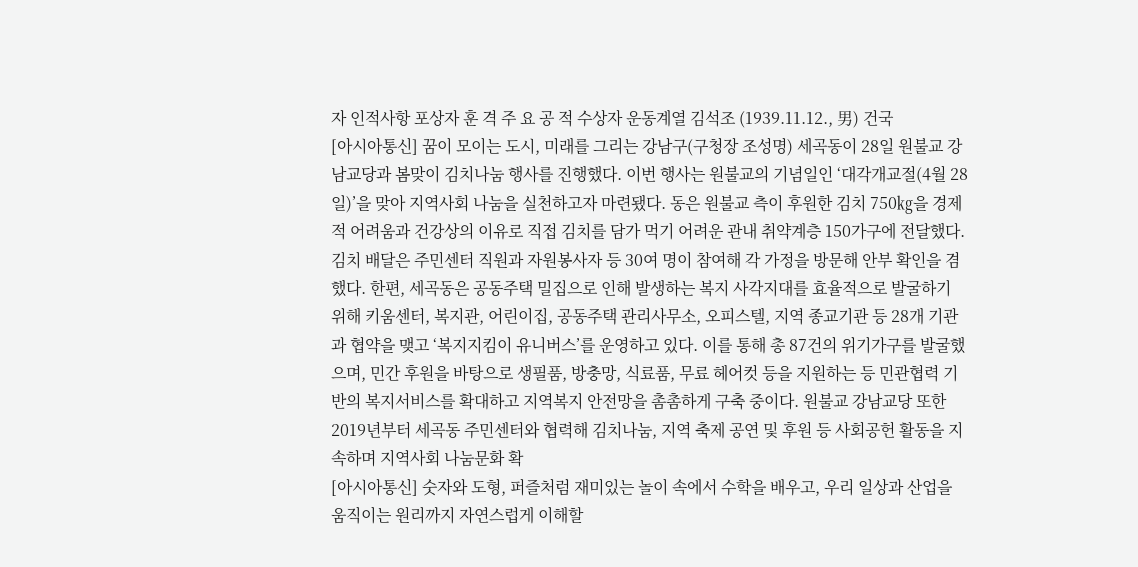자 인적사항 포상자 훈 격 주 요 공 적 수상자 운동계열 김석조 (1939.11.12., 男) 건국
[아시아통신] 꿈이 모이는 도시, 미래를 그리는 강남구(구청장 조성명) 세곡동이 28일 원불교 강남교당과 봄맞이 김치나눔 행사를 진행했다. 이번 행사는 원불교의 기념일인 ‘대각개교절(4월 28일)’을 맞아 지역사회 나눔을 실천하고자 마련됐다. 동은 원불교 측이 후원한 김치 750㎏을 경제적 어려움과 건강상의 이유로 직접 김치를 담가 먹기 어려운 관내 취약계층 150가구에 전달했다. 김치 배달은 주민센터 직원과 자원봉사자 등 30여 명이 참여해 각 가정을 방문해 안부 확인을 겸했다. 한편, 세곡동은 공동주택 밀집으로 인해 발생하는 복지 사각지대를 효율적으로 발굴하기 위해 키움센터, 복지관, 어린이집, 공동주택 관리사무소, 오피스텔, 지역 종교기관 등 28개 기관과 협약을 맺고 ‘복지지킴이 유니버스’를 운영하고 있다. 이를 통해 총 87건의 위기가구를 발굴했으며, 민간 후원을 바탕으로 생필품, 방충망, 식료품, 무료 헤어컷 등을 지원하는 등 민관협력 기반의 복지서비스를 확대하고 지역복지 안전망을 촘촘하게 구축 중이다. 원불교 강남교당 또한 2019년부터 세곡동 주민센터와 협력해 김치나눔, 지역 축제 공연 및 후원 등 사회공헌 활동을 지속하며 지역사회 나눔문화 확
[아시아통신] 숫자와 도형, 퍼즐처럼 재미있는 놀이 속에서 수학을 배우고, 우리 일상과 산업을 움직이는 원리까지 자연스럽게 이해할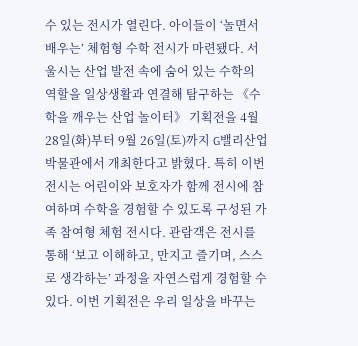수 있는 전시가 열린다. 아이들이 ‘놀면서 배우는’ 체험형 수학 전시가 마련됐다. 서울시는 산업 발전 속에 숨어 있는 수학의 역할을 일상생활과 연결해 탐구하는 《수학을 깨우는 산업 놀이터》 기획전을 4월 28일(화)부터 9월 26일(토)까지 G밸리산업박물관에서 개최한다고 밝혔다. 특히 이번 전시는 어린이와 보호자가 함께 전시에 참여하며 수학을 경험할 수 있도록 구성된 가족 참여형 체험 전시다. 관람객은 전시를 통해 ‘보고 이해하고, 만지고 즐기며, 스스로 생각하는’ 과정을 자연스럽게 경험할 수 있다. 이번 기획전은 우리 일상을 바꾸는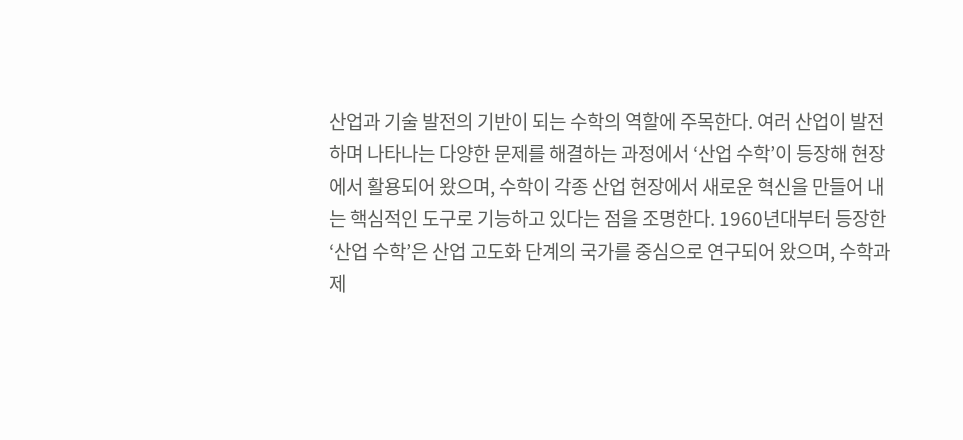산업과 기술 발전의 기반이 되는 수학의 역할에 주목한다. 여러 산업이 발전하며 나타나는 다양한 문제를 해결하는 과정에서 ‘산업 수학’이 등장해 현장에서 활용되어 왔으며, 수학이 각종 산업 현장에서 새로운 혁신을 만들어 내는 핵심적인 도구로 기능하고 있다는 점을 조명한다. 1960년대부터 등장한 ‘산업 수학’은 산업 고도화 단계의 국가를 중심으로 연구되어 왔으며, 수학과 제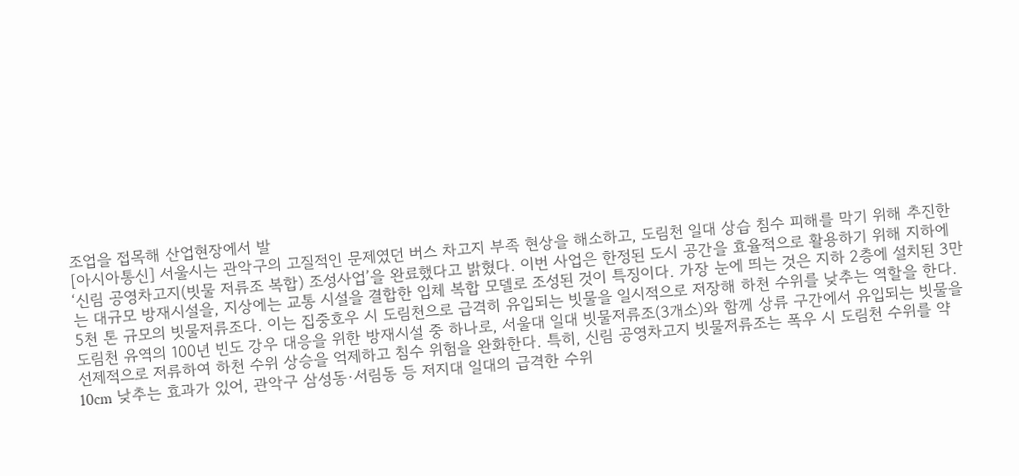조업을 접목해 산업현장에서 발
[아시아통신] 서울시는 관악구의 고질적인 문제였던 버스 차고지 부족 현상을 해소하고, 도림천 일대 상습 침수 피해를 막기 위해 추진한 ‘신림 공영차고지(빗물 저류조 복합) 조성사업’을 완료했다고 밝혔다. 이번 사업은 한정된 도시 공간을 효율적으로 활용하기 위해 지하에는 대규모 방재시설을, 지상에는 교통 시설을 결합한 입체 복합 모델로 조성된 것이 특징이다. 가장 눈에 띄는 것은 지하 2층에 설치된 3만 5천 톤 규모의 빗물저류조다. 이는 집중호우 시 도림천으로 급격히 유입되는 빗물을 일시적으로 저장해 하천 수위를 낮추는 역할을 한다. 도림천 유역의 100년 빈도 강우 대응을 위한 방재시설 중 하나로, 서울대 일대 빗물저류조(3개소)와 함께 상류 구간에서 유입되는 빗물을 선제적으로 저류하여 하천 수위 상승을 억제하고 침수 위험을 완화한다. 특히, 신림 공영차고지 빗물저류조는 폭우 시 도림천 수위를 약 10cm 낮추는 효과가 있어, 관악구 삼성동·서림동 등 저지대 일대의 급격한 수위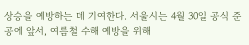상승을 예방하는 데 기여한다. 서울시는 4월 30일 공식 준공에 앞서, 여름철 수해 예방을 위해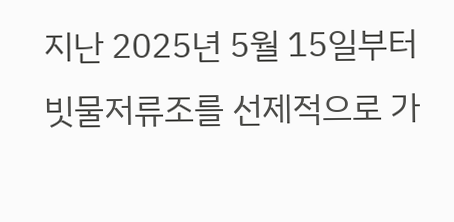지난 2025년 5월 15일부터 빗물저류조를 선제적으로 가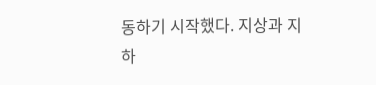동하기 시작했다. 지상과 지하